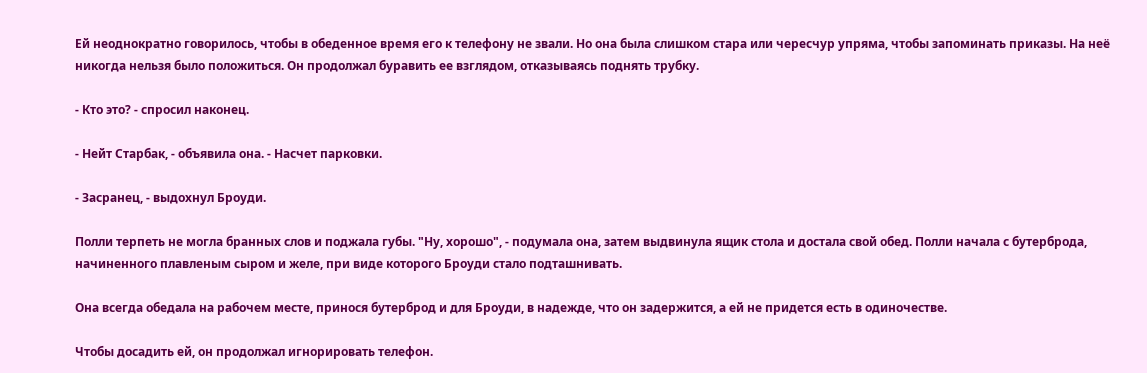Ей неоднократно говорилось, чтобы в обеденное время его к телефону не звали. Но она была слишком стара или чересчур упряма, чтобы запоминать приказы. На неё никогда нельзя было положиться. Он продолжал буравить ее взглядом, отказываясь поднять трубку.

- Кто это? - спросил наконец.

- Нейт Старбак, - объявила она. - Насчет парковки.

- Засранец, - выдохнул Броуди.

Полли терпеть не могла бранных слов и поджала губы. "Ну, хорошо", - подумала она, затем выдвинула ящик стола и достала свой обед. Полли начала с бутерброда, начиненного плавленым сыром и желе, при виде которого Броуди стало подташнивать.

Она всегда обедала на рабочем месте, принося бутерброд и для Броуди, в надежде, что он задержится, а ей не придется есть в одиночестве.

Чтобы досадить ей, он продолжал игнорировать телефон.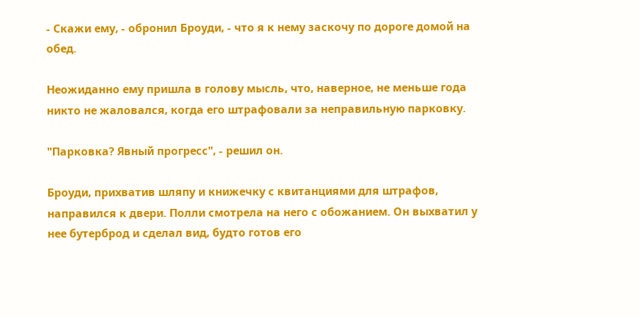- Скажи ему, - обронил Броуди, - что я к нему заскочу по дороге домой на обед.

Неожиданно ему пришла в голову мысль, что, наверное, не меньше года никто не жаловался, когда его штрафовали за неправильную парковку.

"Парковка? Явный прогресс", - решил он.

Броуди, прихватив шляпу и книжечку с квитанциями для штрафов, направился к двери. Полли смотрела на него с обожанием. Он выхватил у нее бутерброд и сделал вид, будто готов его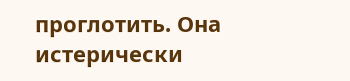проглотить. Она истерически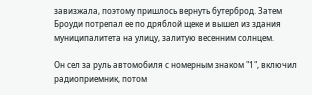завизжала, поэтому пришлось вернуть бутерброд. Затем Броуди потрепал ее по дряблой щеке и вышел из здания муниципалитета на улицу, залитую весенним солнцем.

Он сел за руль автомобиля с номерным знаком "1", включил радиоприемник, потом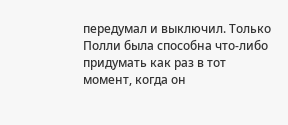передумал и выключил. Только Полли была способна что-либо придумать как раз в тот момент, когда он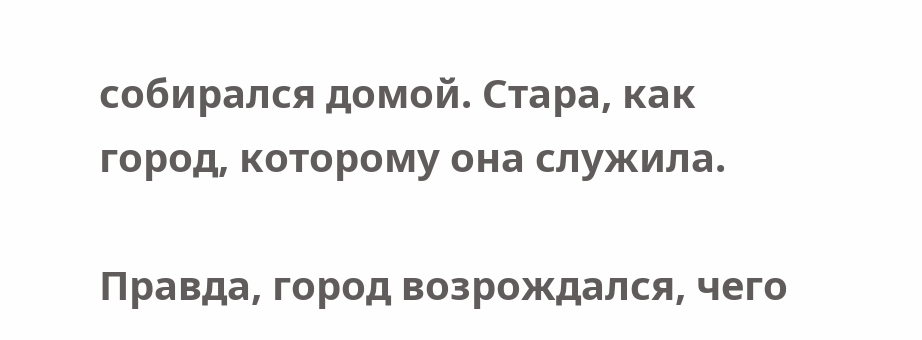собирался домой. Стара, как город, которому она служила.

Правда, город возрождался, чего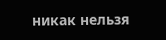никак нельзя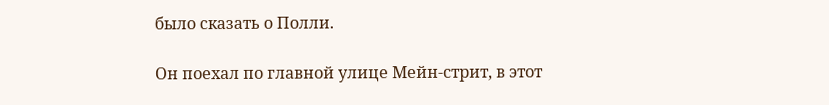было сказать о Полли.

Он поехал по главной улице Мейн-стрит, в этот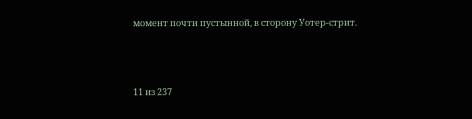момент почти пустынной, в сторону Уотер-стрит.



11 из 237